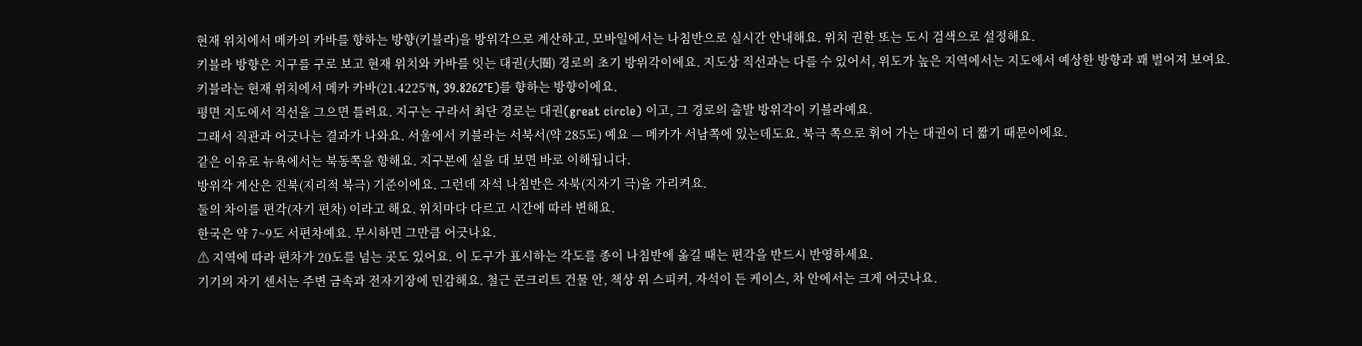현재 위치에서 메카의 카바를 향하는 방향(키블라)을 방위각으로 계산하고, 모바일에서는 나침반으로 실시간 안내해요. 위치 권한 또는 도시 검색으로 설정해요.
키블라 방향은 지구를 구로 보고 현재 위치와 카바를 잇는 대권(大圈) 경로의 초기 방위각이에요. 지도상 직선과는 다를 수 있어서, 위도가 높은 지역에서는 지도에서 예상한 방향과 꽤 벌어져 보여요.
키블라는 현재 위치에서 메카 카바(21.4225°N, 39.8262°E)를 향하는 방향이에요.
평면 지도에서 직선을 그으면 틀려요. 지구는 구라서 최단 경로는 대권(great circle) 이고, 그 경로의 출발 방위각이 키블라예요.
그래서 직관과 어긋나는 결과가 나와요. 서울에서 키블라는 서북서(약 285도) 예요 — 메카가 서남쪽에 있는데도요. 북극 쪽으로 휘어 가는 대권이 더 짧기 때문이에요.
같은 이유로 뉴욕에서는 북동쪽을 향해요. 지구본에 실을 대 보면 바로 이해됩니다.
방위각 계산은 진북(지리적 북극) 기준이에요. 그런데 자석 나침반은 자북(지자기 극)을 가리켜요.
둘의 차이를 편각(자기 편차) 이라고 해요. 위치마다 다르고 시간에 따라 변해요.
한국은 약 7~9도 서편차예요. 무시하면 그만큼 어긋나요.
⚠ 지역에 따라 편차가 20도를 넘는 곳도 있어요. 이 도구가 표시하는 각도를 종이 나침반에 옮길 때는 편각을 반드시 반영하세요.
기기의 자기 센서는 주변 금속과 전자기장에 민감해요. 철근 콘크리트 건물 안, 책상 위 스피커, 자석이 든 케이스, 차 안에서는 크게 어긋나요.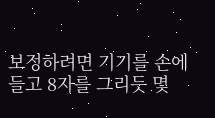보정하려면 기기를 손에 들고 8자를 그리듯 몇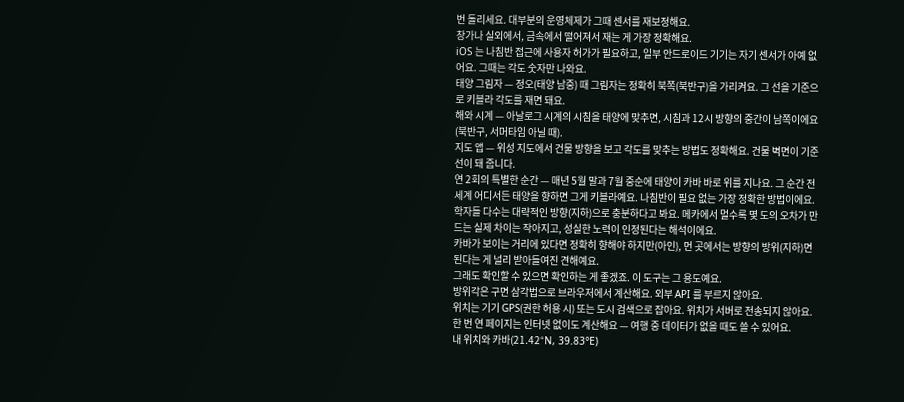번 돌리세요. 대부분의 운영체제가 그때 센서를 재보정해요.
창가나 실외에서, 금속에서 떨어져서 재는 게 가장 정확해요.
iOS 는 나침반 접근에 사용자 허가가 필요하고, 일부 안드로이드 기기는 자기 센서가 아예 없어요. 그때는 각도 숫자만 나와요.
태양 그림자 — 정오(태양 남중) 때 그림자는 정확히 북쪽(북반구)을 가리켜요. 그 선을 기준으로 키블라 각도를 재면 돼요.
해와 시계 — 아날로그 시계의 시침을 태양에 맞추면, 시침과 12시 방향의 중간이 남쪽이에요(북반구, 서머타임 아닐 때).
지도 앱 — 위성 지도에서 건물 방향을 보고 각도를 맞추는 방법도 정확해요. 건물 벽면이 기준선이 돼 줍니다.
연 2회의 특별한 순간 — 매년 5월 말과 7월 중순에 태양이 카바 바로 위를 지나요. 그 순간 전 세계 어디서든 태양을 향하면 그게 키블라예요. 나침반이 필요 없는 가장 정확한 방법이에요.
학자들 다수는 대략적인 방향(지하)으로 충분하다고 봐요. 메카에서 멀수록 몇 도의 오차가 만드는 실제 차이는 작아지고, 성실한 노력이 인정된다는 해석이에요.
카바가 보이는 거리에 있다면 정확히 향해야 하지만(아인), 먼 곳에서는 방향의 방위(지하)면 된다는 게 널리 받아들여진 견해예요.
그래도 확인할 수 있으면 확인하는 게 좋겠죠. 이 도구는 그 용도예요.
방위각은 구면 삼각법으로 브라우저에서 계산해요. 외부 API 를 부르지 않아요.
위치는 기기 GPS(권한 허용 시) 또는 도시 검색으로 잡아요. 위치가 서버로 전송되지 않아요.
한 번 연 페이지는 인터넷 없이도 계산해요 — 여행 중 데이터가 없을 때도 쓸 수 있어요.
내 위치와 카바(21.42°N, 39.83°E)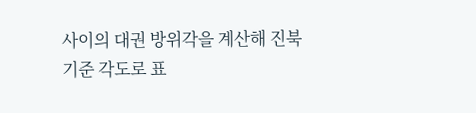사이의 대권 방위각을 계산해 진북 기준 각도로 표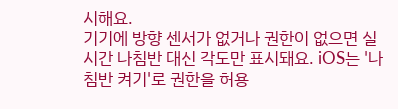시해요.
기기에 방향 센서가 없거나 권한이 없으면 실시간 나침반 대신 각도만 표시돼요. iOS는 '나침반 켜기'로 권한을 허용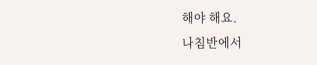해야 해요.
나침반에서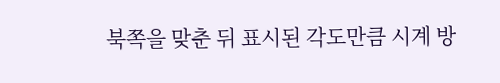북쪽을 맞춘 뒤 표시된 각도만큼 시계 방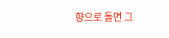향으로 돌면 그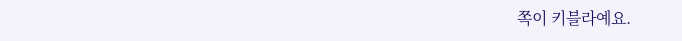쪽이 키블라예요.